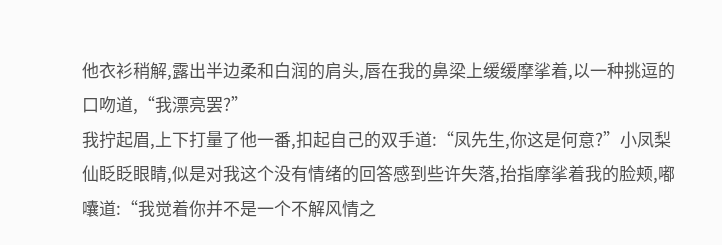他衣衫稍解,露出半边柔和白润的肩头,唇在我的鼻梁上缓缓摩挲着,以一种挑逗的口吻道,“我漂亮罢?”
我拧起眉,上下打量了他一番,扣起自己的双手道:“凤先生,你这是何意?”小凤梨仙眨眨眼睛,似是对我这个没有情绪的回答感到些许失落,抬指摩挲着我的脸颊,嘟囔道:“我觉着你并不是一个不解风情之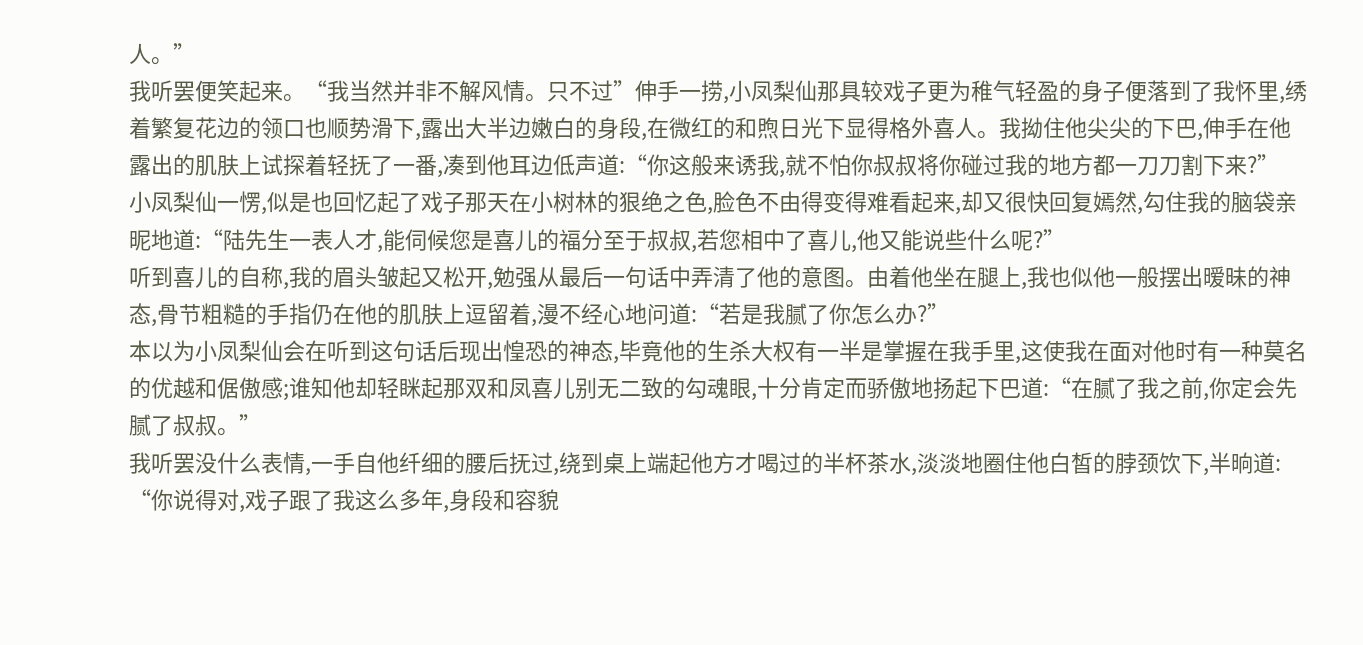人。”
我听罢便笑起来。“我当然并非不解风情。只不过”伸手一捞,小凤梨仙那具较戏子更为稚气轻盈的身子便落到了我怀里,绣着繁复花边的领口也顺势滑下,露出大半边嫩白的身段,在微红的和煦日光下显得格外喜人。我拗住他尖尖的下巴,伸手在他露出的肌肤上试探着轻抚了一番,凑到他耳边低声道:“你这般来诱我,就不怕你叔叔将你碰过我的地方都一刀刀割下来?”
小凤梨仙一愣,似是也回忆起了戏子那天在小树林的狠绝之色,脸色不由得变得难看起来,却又很快回复嫣然,勾住我的脑袋亲昵地道:“陆先生一表人才,能伺候您是喜儿的福分至于叔叔,若您相中了喜儿,他又能说些什么呢?”
听到喜儿的自称,我的眉头皱起又松开,勉强从最后一句话中弄清了他的意图。由着他坐在腿上,我也似他一般摆出暧昧的神态,骨节粗糙的手指仍在他的肌肤上逗留着,漫不经心地问道:“若是我腻了你怎么办?”
本以为小凤梨仙会在听到这句话后现出惶恐的神态,毕竟他的生杀大权有一半是掌握在我手里,这使我在面对他时有一种莫名的优越和倨傲感;谁知他却轻眯起那双和凤喜儿别无二致的勾魂眼,十分肯定而骄傲地扬起下巴道:“在腻了我之前,你定会先腻了叔叔。”
我听罢没什么表情,一手自他纤细的腰后抚过,绕到桌上端起他方才喝过的半杯茶水,淡淡地圈住他白皙的脖颈饮下,半晌道:
“你说得对,戏子跟了我这么多年,身段和容貌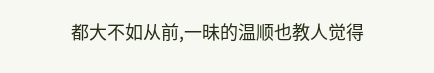都大不如从前,一昧的温顺也教人觉得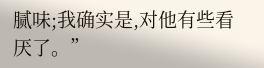腻味;我确实是,对他有些看厌了。”